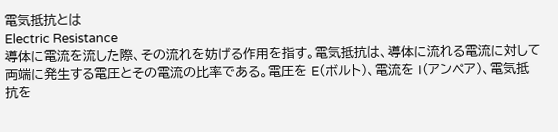電気抵抗とは
Electric Resistance
導体に電流を流した際、その流れを妨げる作用を指す。電気抵抗は、導体に流れる電流に対して両端に発生する電圧とその電流の比率である。電圧を E(ボルト)、電流を I(アンペア)、電気抵抗を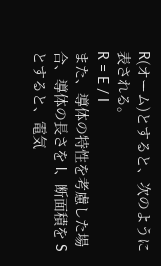R(オーム)とすると、次のように表される。
R = E / I
また、導体の特性を考慮した場合、導体の長さを l、断面積を S とすると、電気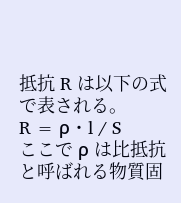抵抗 R は以下の式で表される。
R = ρ・l / S
ここで ρ は比抵抗と呼ばれる物質固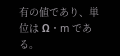有の値であり、単位は Ω・m である。